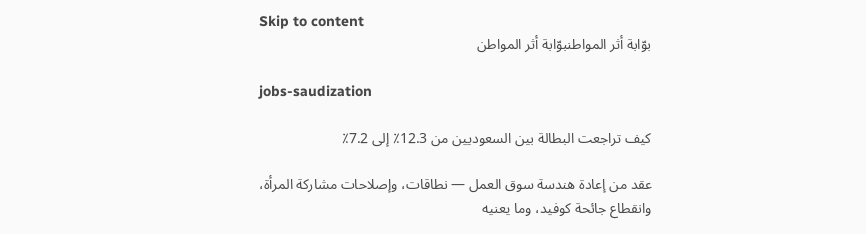Skip to content
بوّابة أثر المواطنبوّابة أثر المواطن

jobs-saudization

كيف تراجعت البطالة بين السعوديين من 12.3٪ إلى 7.2٪

عقد من إعادة هندسة سوق العمل — نطاقات، وإصلاحات مشاركة المرأة، وانقطاع جائحة كوفيد، وما يعنيه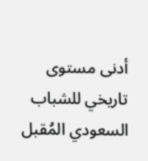أدنى مستوى تاريخي للشباب السعودي المُقبل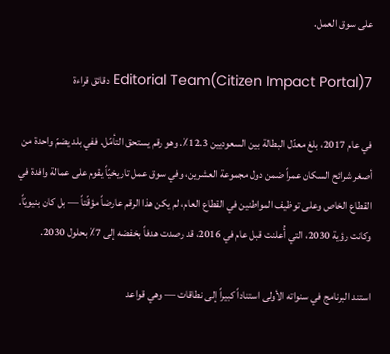على سوق العمل.

Editorial Team(Citizen Impact Portal)7 دقائق قراءة

في عام 2017، بلغ معدّل البطالة بين السعوديين 12.3٪. وهو رقم يستحق التأمّل. ففي بلد يضمّ واحدة من أصغر شرائح السكان عمراً ضمن دول مجموعة العشرين، وفي سوق عمل تاريخيّاً يقوم على عمالة وافدة في القطاع الخاص وعلى توظيف المواطنين في القطاع العام، لم يكن هذا الرقم عارضاً مؤقّتاً — بل كان بنيويّاً. وكانت رؤية 2030، التي أُعلنت قبل عام في 2016، قد رصدت هدفاً بخفضه إلى 7٪ بحلول 2030.

استند البرنامج في سنواته الأولى استناداً كبيراً إلى نطاقات — وهي قواعد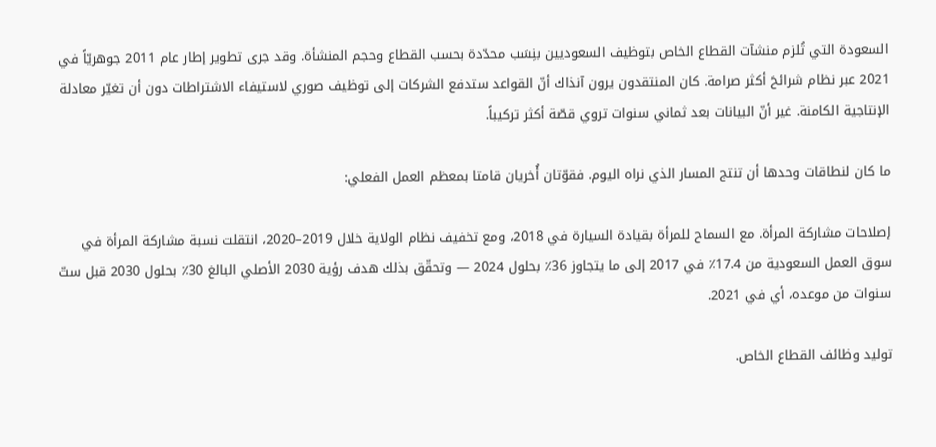السعودة التي تُلزم منشآت القطاع الخاص بتوظيف السعوديين بنِسَب محدّدة بحسب القطاع وحجم المنشأة. وقد جرى تطوير إطار عام 2011 جوهريّاً في 2021 عبر نظام شرائحَ أكثر صرامة. كان المنتقدون يرون آنذاك أنّ القواعد ستدفع الشركات إلى توظيف صوري لاستيفاء الاشتراطات دون أن تغيّر معادلة الإنتاجية الكامنة. غير أنّ البيانات بعد ثماني سنوات تروي قصّة أكثر تركيباً.

ما كان لنطاقات وحدها أن تنتج المسار الذي نراه اليوم. فقوّتان أُخريان قامتا بمعظم العمل الفعلي:

إصلاحات مشاركة المرأة. مع السماح للمرأة بقيادة السيارة في 2018، ومع تخفيف نظام الولاية خلال 2019–2020، انتقلت نسبة مشاركة المرأة في سوق العمل السعودية من 17.4٪ في 2017 إلى ما يتجاوز 36٪ بحلول 2024 — وتحقّق بذلك هدف رؤية 2030 الأصلي البالغ 30٪ بحلول 2030 قبل ستّ سنوات من موعده، أي في 2021.

توليد وظائف القطاع الخاص.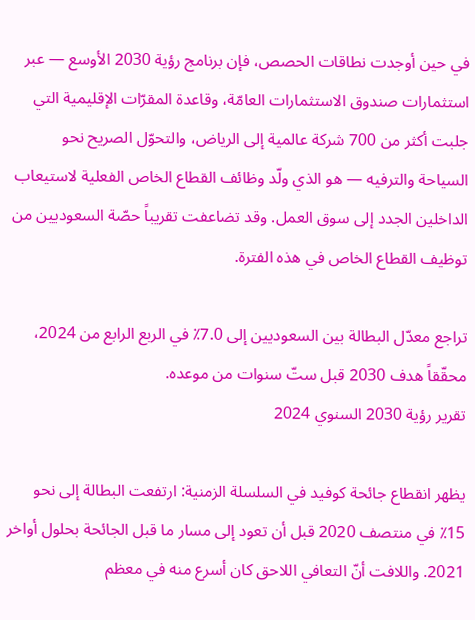في حين أوجدت نطاقات الحصص، فإن برنامج رؤية 2030 الأوسع — عبر استثمارات صندوق الاستثمارات العامّة، وقاعدة المقرّات الإقليمية التي جلبت أكثر من 700 شركة عالمية إلى الرياض، والتحوّل الصريح نحو السياحة والترفيه — هو الذي ولّد وظائف القطاع الخاص الفعلية لاستيعاب الداخلين الجدد إلى سوق العمل. وقد تضاعفت تقريباً حصّة السعوديين من توظيف القطاع الخاص في هذه الفترة.

تراجع معدّل البطالة بين السعوديين إلى 7.0٪ في الربع الرابع من 2024، محقّقاً هدف 2030 قبل ستّ سنوات من موعده.
تقرير رؤية 2030 السنوي 2024

يظهر انقطاع جائحة كوفيد في السلسلة الزمنية: ارتفعت البطالة إلى نحو 15٪ في منتصف 2020 قبل أن تعود إلى مسار ما قبل الجائحة بحلول أواخر 2021. واللافت أنّ التعافي اللاحق كان أسرع منه في معظم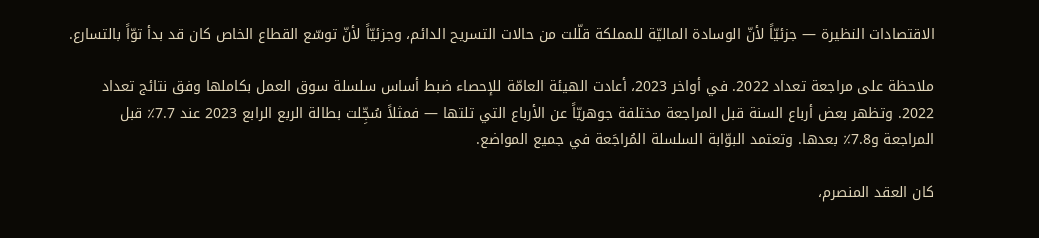الاقتصادات النظيرة — جزئيّاً لأنّ الوسادة الماليّة للمملكة قلّلت من حالات التسريح الدائم، وجزئيّاً لأنّ توسّع القطاع الخاص كان قد بدأ توّاً بالتسارع.

ملاحظة على مراجعة تعداد 2022. في أواخر 2023، أعادت الهيئة العامّة للإحصاء ضبط أساس سلسلة سوق العمل بكاملها وفق نتائج تعداد 2022. وتظهر بعض أرباع السنة قبل المراجعة مختلفة جوهريّاً عن الأرباع التي تلتها — فمثلاً سُجِّلت بطالة الربع الرابع 2023 عند 7.7٪ قبل المراجعة و7.8٪ بعدها. وتعتمد البوّابة السلسلة المُراجَعة في جميع المواضع.

كان العقد المنصرم،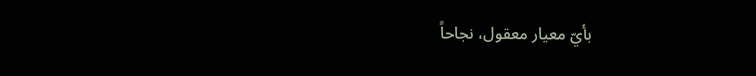بأيّ معيار معقول، نجاحاً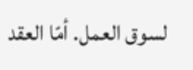لسوق العمل. أمّا العقد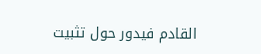القادم فيدور حول تثبيت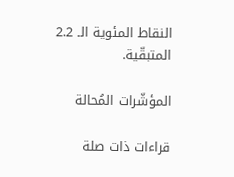النقاط المئوية الـ 2.2 المتبقّية.

المؤشّرات المُحالة

قراءات ذات صلة